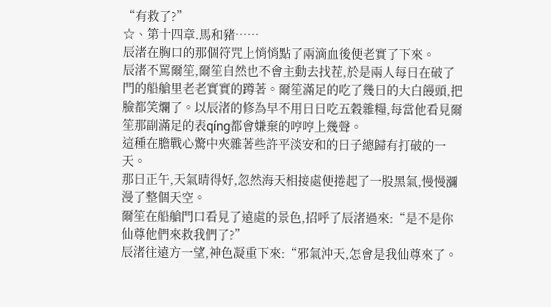“有救了?”
☆、第十四章.馬和豬……
辰渚在胸口的那個符咒上悄悄點了兩滴血後便老實了下來。
辰渚不罵爾笙,爾笙自然也不會主動去找茬,於是兩人每日在破了門的船艙里老老實實的蹲著。爾笙滿足的吃了幾日的大白饅頭,把臉都笑爛了。以辰渚的修為早不用日日吃五穀雜糧,每當他看見爾笙那副滿足的表qíng都會嫌棄的哼哼上幾聲。
這種在膽戰心驚中夾雜著些許平淡安和的日子總歸有打破的一天。
那日正午,天氣晴得好,忽然海天相接處便捲起了一股黑氣,慢慢瀰漫了整個天空。
爾笙在船艙門口看見了遠處的景色,招呼了辰渚過來:“是不是你仙尊他們來救我們了?”
辰渚往遠方一望,神色凝重下來:“邪氣沖天,怎會是我仙尊來了。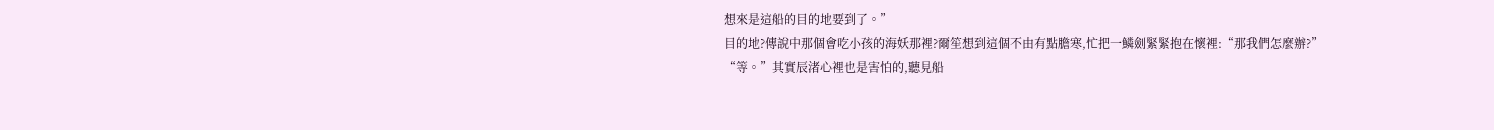想來是這船的目的地要到了。”
目的地?傳說中那個會吃小孩的海妖那裡?爾笙想到這個不由有點膽寒,忙把一鱗劍緊緊抱在懷裡:“那我們怎麼辦?”
“等。”其實辰渚心裡也是害怕的,聽見船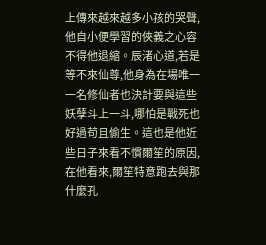上傳來越來越多小孩的哭聲,他自小便學習的俠義之心容不得他退縮。辰渚心道,若是等不來仙尊,他身為在場唯一一名修仙者也決計要與這些妖孽斗上一斗,哪怕是戰死也好過苟且偷生。這也是他近些日子來看不慣爾笙的原因,在他看來,爾笙特意跑去與那什麼孔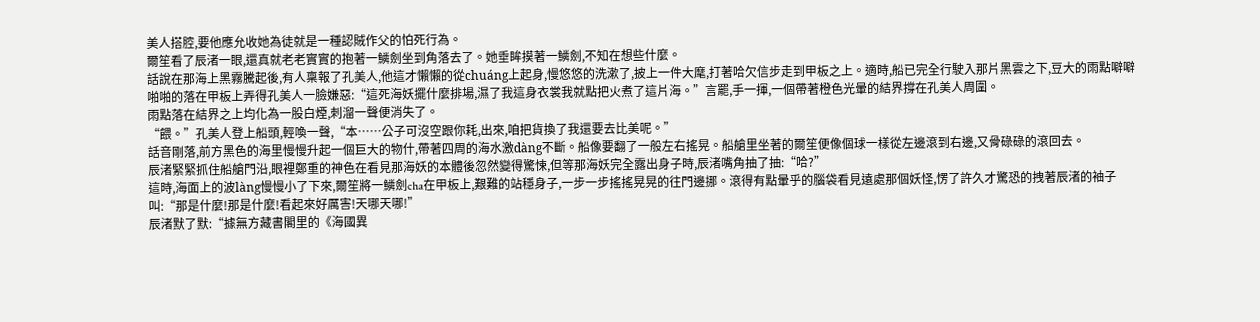美人搭腔,要他應允收她為徒就是一種認賊作父的怕死行為。
爾笙看了辰渚一眼,還真就老老實實的抱著一鱗劍坐到角落去了。她垂眸摸著一鱗劍,不知在想些什麼。
話說在那海上黑霧騰起後,有人稟報了孔美人,他這才懶懶的從chuáng上起身,慢悠悠的洗漱了,披上一件大麾,打著哈欠信步走到甲板之上。適時,船已完全行駛入那片黑雲之下,豆大的雨點噼噼啪啪的落在甲板上弄得孔美人一臉嫌惡:“這死海妖擺什麼排場,濕了我這身衣裳我就點把火煮了這片海。”言罷,手一揮,一個帶著橙色光暈的結界撐在孔美人周圍。
雨點落在結界之上均化為一股白煙,刺溜一聲便消失了。
“餵。”孔美人登上船頭,輕喚一聲,“本……公子可沒空跟你耗,出來,咱把貨換了我還要去比美呢。”
話音剛落,前方黑色的海里慢慢升起一個巨大的物什,帶著四周的海水激dàng不斷。船像要翻了一般左右搖晃。船艙里坐著的爾笙便像個球一樣從左邊滾到右邊,又骨碌碌的滾回去。
辰渚緊緊抓住船艙門沿,眼裡鄭重的神色在看見那海妖的本體後忽然變得驚悚,但等那海妖完全露出身子時,辰渚嘴角抽了抽:“哈?”
這時,海面上的波làng慢慢小了下來,爾笙將一鱗劍cha在甲板上,艱難的站穩身子,一步一步搖搖晃晃的往門邊挪。滾得有點暈乎的腦袋看見遠處那個妖怪,愣了許久才驚恐的拽著辰渚的袖子叫:“那是什麼!那是什麼!看起來好厲害!天哪天哪!”
辰渚默了默:“據無方藏書閣里的《海國異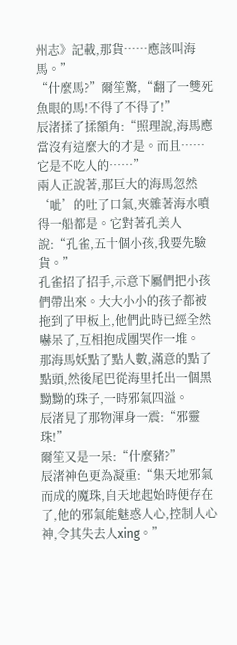州志》記載,那貨……應該叫海馬。”
“什麼馬?”爾笙驚,“翻了一雙死魚眼的馬!不得了不得了!”
辰渚揉了揉額角:“照理說,海馬應當沒有這麼大的才是。而且……它是不吃人的……”
兩人正說著,那巨大的海馬忽然‘呲’的吐了口氣,夾雜著海水噴得一船都是。它對著孔美人說:“孔雀,五十個小孩,我要先驗貨。”
孔雀招了招手,示意下屬們把小孩們帶出來。大大小小的孩子都被拖到了甲板上,他們此時已經全然嚇呆了,互相抱成團哭作一堆。
那海馬妖點了點人數,滿意的點了點頭,然後尾巴從海里托出一個黑黝黝的珠子,一時邪氣四溢。
辰渚見了那物渾身一震:“邪靈珠!”
爾笙又是一呆:“什麼豬?”
辰渚神色更為凝重:“集天地邪氣而成的魔珠,自天地起始時便存在了,他的邪氣能魅惑人心,控制人心神,令其失去人xing。”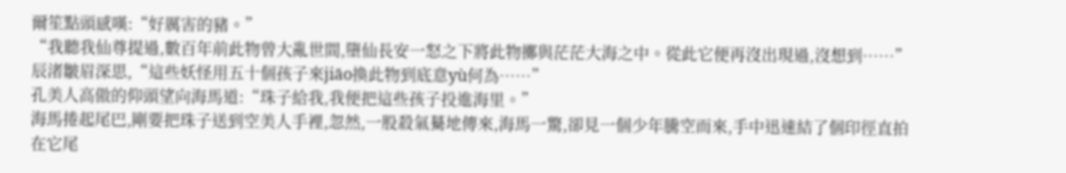爾笙點頭感嘆:“好厲害的豬。”
“我聽我仙尊提過,數百年前此物曾大亂世間,墮仙長安一怒之下將此物擲與茫茫大海之中。從此它便再沒出現過,沒想到……”辰渚皺眉深思,“這些妖怪用五十個孩子來jiāo換此物到底意yù何為……”
孔美人高傲的仰頭望向海馬道:“珠子給我,我便把這些孩子投進海里。”
海馬捲起尾巴,剛要把珠子送到空美人手裡,忽然,一股殺氣驀地傳來,海馬一驚,卻見一個少年騰空而來,手中迅速結了個印徑直拍在它尾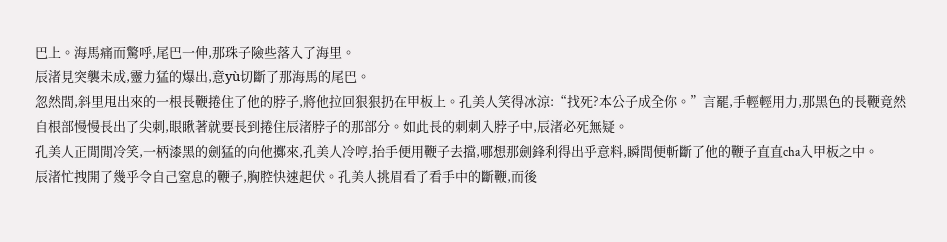巴上。海馬痛而驚呼,尾巴一伸,那珠子險些落入了海里。
辰渚見突襲未成,靈力猛的爆出,意yù切斷了那海馬的尾巴。
忽然間,斜里甩出來的一根長鞭捲住了他的脖子,將他拉回狠狠扔在甲板上。孔美人笑得冰涼:“找死?本公子成全你。”言罷,手輕輕用力,那黑色的長鞭竟然自根部慢慢長出了尖刺,眼瞅著就要長到捲住辰渚脖子的那部分。如此長的刺刺入脖子中,辰渚必死無疑。
孔美人正閒閒冷笑,一柄漆黑的劍猛的向他擲來,孔美人冷哼,抬手便用鞭子去擋,哪想那劍鋒利得出乎意料,瞬間便斬斷了他的鞭子直直cha入甲板之中。
辰渚忙拽開了幾乎令自己窒息的鞭子,胸腔快速起伏。孔美人挑眉看了看手中的斷鞭,而後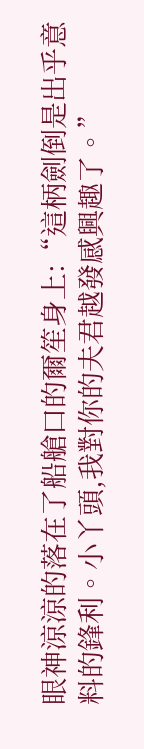眼神涼涼的落在了船艙口的爾笙身上:“這柄劍倒是出乎意料的鋒利。小丫頭,我對你的夫君越發感興趣了。”